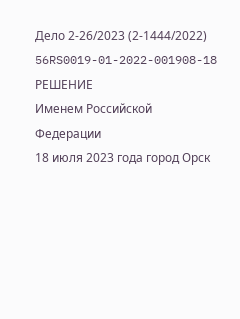Дело 2-26/2023 (2-1444/2022)
56RS0019-01-2022-001908-18
РЕШЕНИЕ
Именем Российской Федерации
18 июля 2023 года город Орск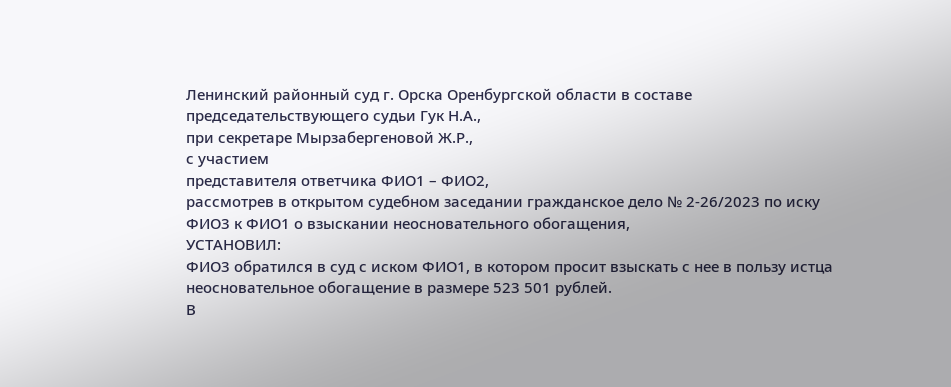Ленинский районный суд г. Орска Оренбургской области в составе
председательствующего судьи Гук Н.А.,
при секретаре Мырзабергеновой Ж.Р.,
с участием
представителя ответчика ФИО1 – ФИО2,
рассмотрев в открытом судебном заседании гражданское дело № 2-26/2023 по иску ФИО3 к ФИО1 о взыскании неосновательного обогащения,
УСТАНОВИЛ:
ФИО3 обратился в суд с иском ФИО1, в котором просит взыскать с нее в пользу истца неосновательное обогащение в размере 523 501 рублей.
В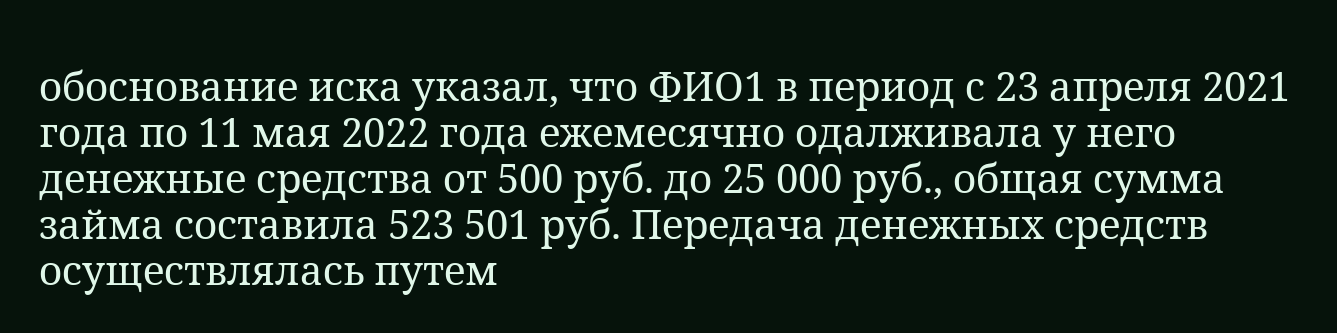обоснование иска указал, что ФИО1 в период с 23 апреля 2021 года по 11 мая 2022 года ежемесячно одалживала у него денежные средства от 500 руб. до 25 000 руб., общая сумма займа составила 523 501 руб. Передача денежных средств осуществлялась путем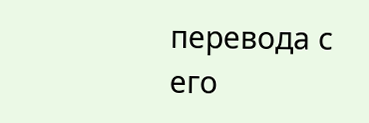перевода с его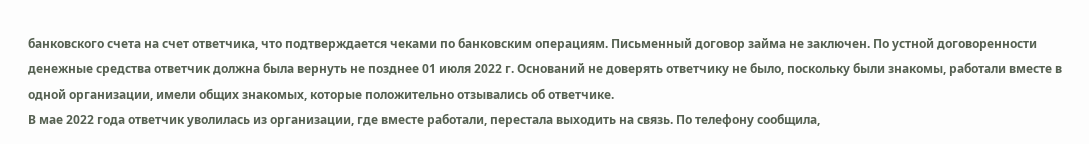банковского счета на счет ответчика, что подтверждается чеками по банковским операциям. Письменный договор займа не заключен. По устной договоренности денежные средства ответчик должна была вернуть не позднее 01 июля 2022 г. Оснований не доверять ответчику не было, поскольку были знакомы, работали вместе в одной организации, имели общих знакомых, которые положительно отзывались об ответчике.
В мае 2022 года ответчик уволилась из организации, где вместе работали, перестала выходить на связь. По телефону сообщила,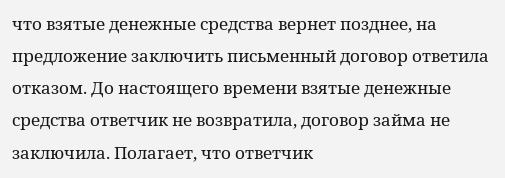что взятые денежные средства вернет позднее, на предложение заключить письменный договор ответила отказом. До настоящего времени взятые денежные средства ответчик не возвратила, договор займа не заключила. Полагает, что ответчик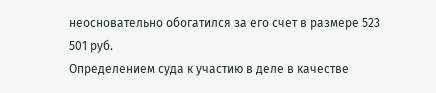неосновательно обогатился за его счет в размере 523 501 руб.
Определением суда к участию в деле в качестве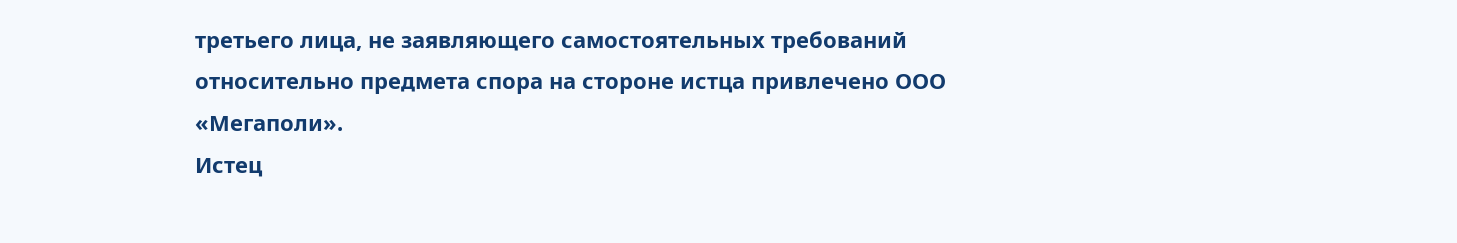третьего лица, не заявляющего самостоятельных требований относительно предмета спора на стороне истца привлечено ООО «Мегаполи».
Истец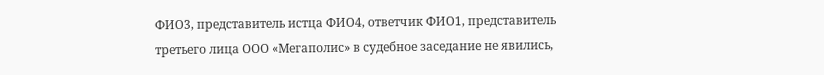ФИО3, представитель истца ФИО4, ответчик ФИО1, представитель третьего лица ООО «Мегаполис» в судебное заседание не явились,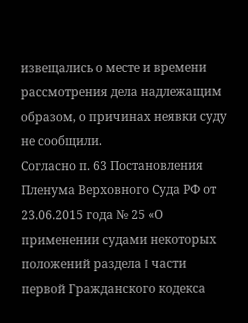извещались о месте и времени рассмотрения дела надлежащим образом, о причинах неявки суду не сообщили.
Согласно п. 63 Постановления Пленума Верховного Суда РФ от 23.06.2015 года № 25 «О применении судами некоторых положений раздела I части первой Гражданского кодекса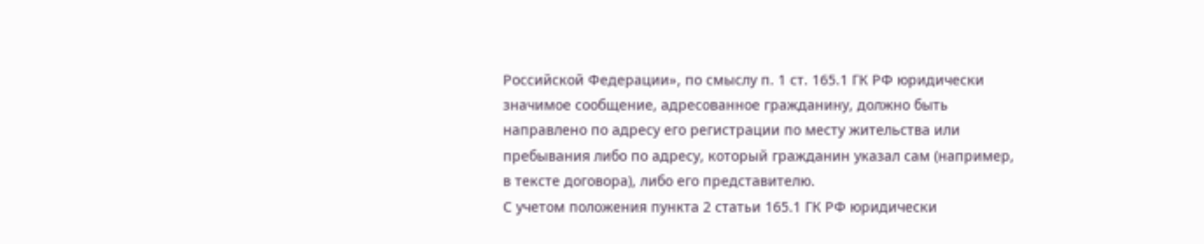Российской Федерации», по смыслу п. 1 ст. 165.1 ГК РФ юридически значимое сообщение, адресованное гражданину, должно быть направлено по адресу его регистрации по месту жительства или пребывания либо по адресу, который гражданин указал сам (например, в тексте договора), либо его представителю.
С учетом положения пункта 2 статьи 165.1 ГК РФ юридически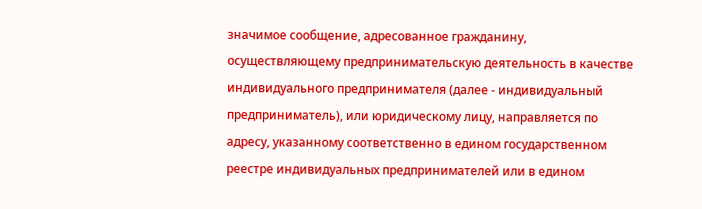значимое сообщение, адресованное гражданину, осуществляющему предпринимательскую деятельность в качестве индивидуального предпринимателя (далее - индивидуальный предприниматель), или юридическому лицу, направляется по адресу, указанному соответственно в едином государственном реестре индивидуальных предпринимателей или в едином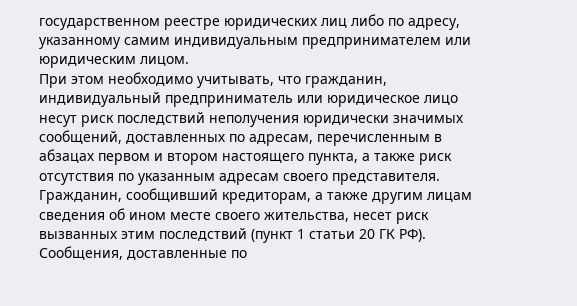государственном реестре юридических лиц либо по адресу, указанному самим индивидуальным предпринимателем или юридическим лицом.
При этом необходимо учитывать, что гражданин, индивидуальный предприниматель или юридическое лицо несут риск последствий неполучения юридически значимых сообщений, доставленных по адресам, перечисленным в абзацах первом и втором настоящего пункта, а также риск отсутствия по указанным адресам своего представителя. Гражданин, сообщивший кредиторам, а также другим лицам сведения об ином месте своего жительства, несет риск вызванных этим последствий (пункт 1 статьи 20 ГК РФ). Сообщения, доставленные по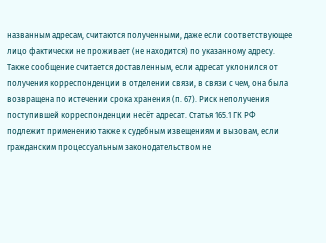названным адресам, считаются полученными, даже если соответствующее лицо фактически не проживает (не находится) по указанному адресу.
Также сообщение считается доставленным, если адресат уклонился от получения корреспонденции в отделении связи, в связи с чем, она была возвращена по истечении срока хранения (п. 67). Риск неполучения поступившей корреспонденции несёт адресат. Статья 165.1 ГК РФ подлежит применению также к судебным извещениям и вызовам, если гражданским процессуальным законодательством не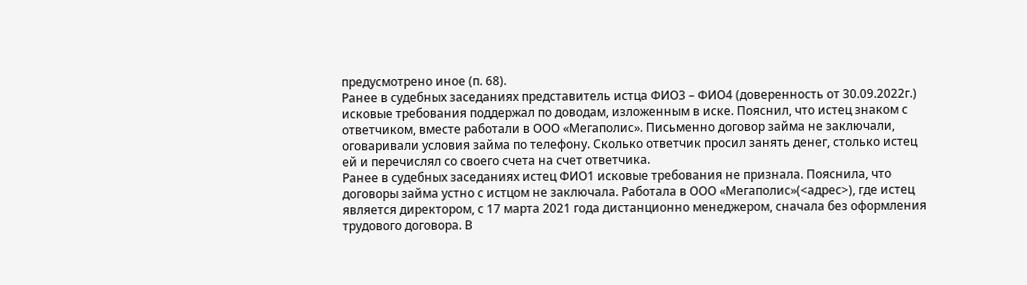предусмотрено иное (п. 68).
Ранее в судебных заседаниях представитель истца ФИО3 – ФИО4 (доверенность от 30.09.2022г.) исковые требования поддержал по доводам, изложенным в иске. Пояснил, что истец знаком с ответчиком, вместе работали в ООО «Мегаполис». Письменно договор займа не заключали, оговаривали условия займа по телефону. Сколько ответчик просил занять денег, столько истец ей и перечислял со своего счета на счет ответчика.
Ранее в судебных заседаниях истец ФИО1 исковые требования не признала. Пояснила, что договоры займа устно с истцом не заключала. Работала в ООО «Мегаполис»(<адрес>), где истец является директором, с 17 марта 2021 года дистанционно менеджером, сначала без оформления трудового договора. В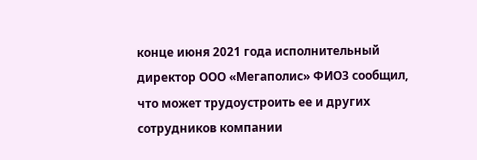конце июня 2021 года исполнительный директор ООО «Мегаполис» ФИО3 сообщил, что может трудоустроить ее и других сотрудников компании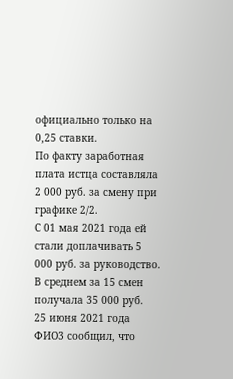официально только на 0,25 ставки.
По факту заработная плата истца составляла 2 000 руб. за смену при графике 2/2.
С 01 мая 2021 года ей стали доплачивать 5 000 руб. за руководство. В среднем за 15 смен получала 35 000 руб.
25 июня 2021 года ФИО3 сообщил, что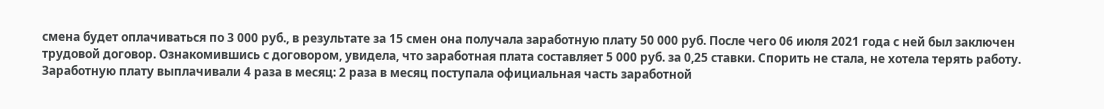смена будет оплачиваться по 3 000 руб., в результате за 15 смен она получала заработную плату 50 000 руб. После чего 06 июля 2021 года с ней был заключен трудовой договор. Ознакомившись с договором, увидела, что заработная плата составляет 5 000 руб. за 0,25 ставки. Спорить не стала, не хотела терять работу. Заработную плату выплачивали 4 раза в месяц: 2 раза в месяц поступала официальная часть заработной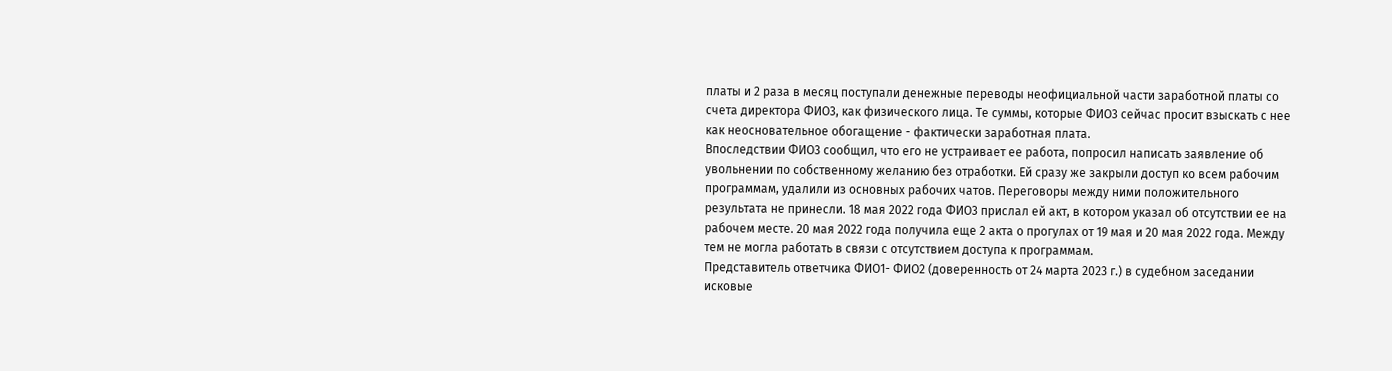платы и 2 раза в месяц поступали денежные переводы неофициальной части заработной платы со счета директора ФИО3, как физического лица. Те суммы, которые ФИО3 сейчас просит взыскать с нее как неосновательное обогащение - фактически заработная плата.
Впоследствии ФИО3 сообщил, что его не устраивает ее работа, попросил написать заявление об увольнении по собственному желанию без отработки. Ей сразу же закрыли доступ ко всем рабочим программам, удалили из основных рабочих чатов. Переговоры между ними положительного результата не принесли. 18 мая 2022 года ФИО3 прислал ей акт, в котором указал об отсутствии ее на рабочем месте. 20 мая 2022 года получила еще 2 акта о прогулах от 19 мая и 20 мая 2022 года. Между тем не могла работать в связи с отсутствием доступа к программам.
Представитель ответчика ФИО1- ФИО2 (доверенность от 24 марта 2023 г.) в судебном заседании исковые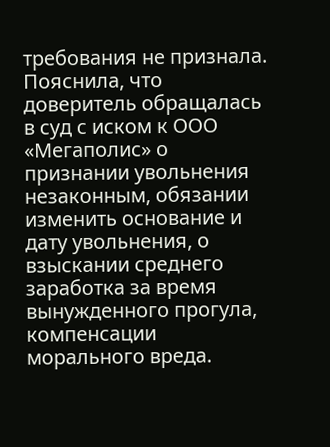требования не признала. Пояснила, что доверитель обращалась в суд с иском к ООО «Мегаполис» о признании увольнения незаконным, обязании изменить основание и дату увольнения, о взыскании среднего заработка за время вынужденного прогула, компенсации морального вреда.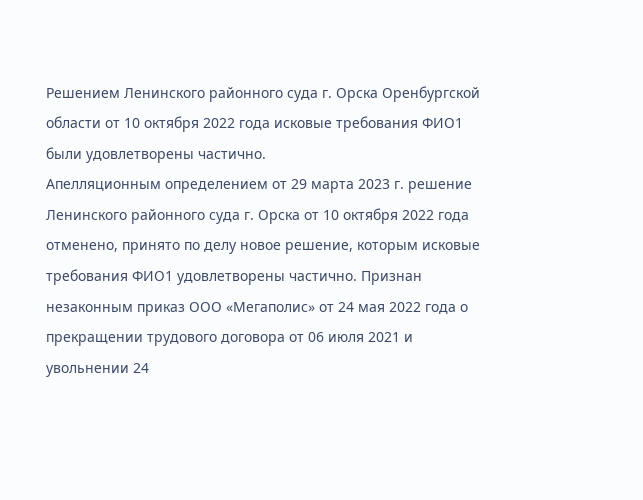Решением Ленинского районного суда г. Орска Оренбургской области от 10 октября 2022 года исковые требования ФИО1 были удовлетворены частично.
Апелляционным определением от 29 марта 2023 г. решение Ленинского районного суда г. Орска от 10 октября 2022 года отменено, принято по делу новое решение, которым исковые требования ФИО1 удовлетворены частично. Признан незаконным приказ ООО «Мегаполис» от 24 мая 2022 года о прекращении трудового договора от 06 июля 2021 и увольнении 24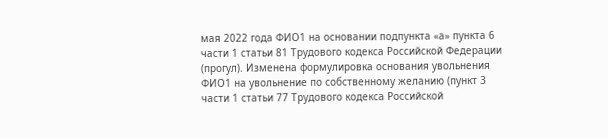мая 2022 года ФИО1 на основании подпункта «а» пункта 6 части 1 статьи 81 Трудового кодекса Российской Федерации (прогул). Изменена формулировка основания увольнения ФИО1 на увольнение по собственному желанию (пункт 3 части 1 статьи 77 Трудового кодекса Российской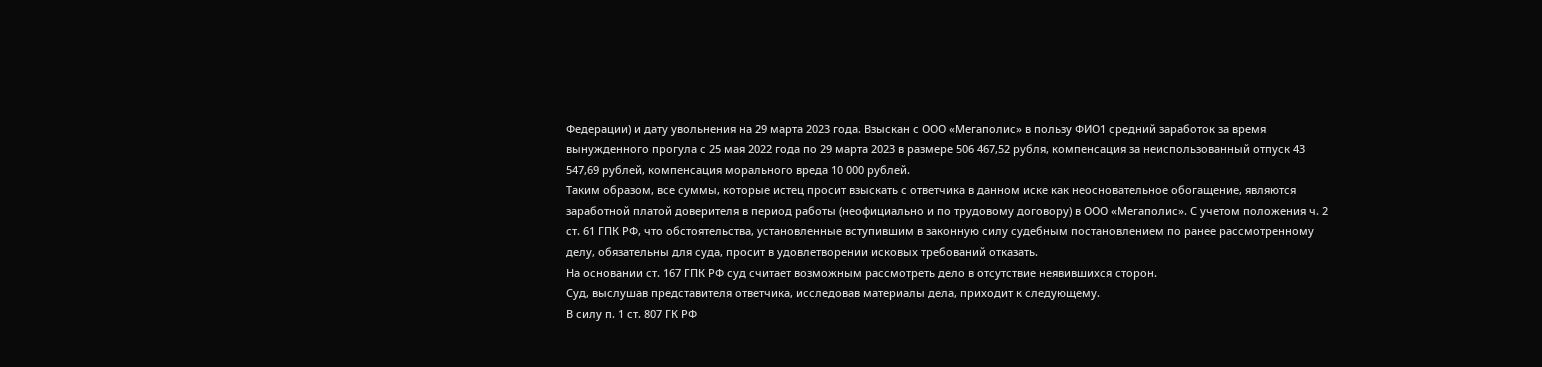Федерации) и дату увольнения на 29 марта 2023 года. Взыскан с ООО «Мегаполис» в пользу ФИО1 средний заработок за время вынужденного прогула с 25 мая 2022 года по 29 марта 2023 в размере 506 467,52 рубля, компенсация за неиспользованный отпуск 43 547,69 рублей, компенсация морального вреда 10 000 рублей.
Таким образом, все суммы, которые истец просит взыскать с ответчика в данном иске как неосновательное обогащение, являются заработной платой доверителя в период работы (неофициально и по трудовому договору) в ООО «Мегаполис». С учетом положения ч. 2 ст. 61 ГПК РФ, что обстоятельства, установленные вступившим в законную силу судебным постановлением по ранее рассмотренному делу, обязательны для суда, просит в удовлетворении исковых требований отказать.
На основании ст. 167 ГПК РФ суд считает возможным рассмотреть дело в отсутствие неявившихся сторон.
Суд, выслушав представителя ответчика, исследовав материалы дела, приходит к следующему.
В силу п. 1 ст. 807 ГК РФ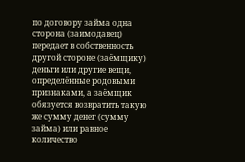по договору займа одна сторона (заимодавец) передает в собственность другой стороне (заёмщику) деньги или другие вещи, определённые родовыми признаками, а заёмщик обязуется возвратить такую же сумму денег (сумму займа) или равное количество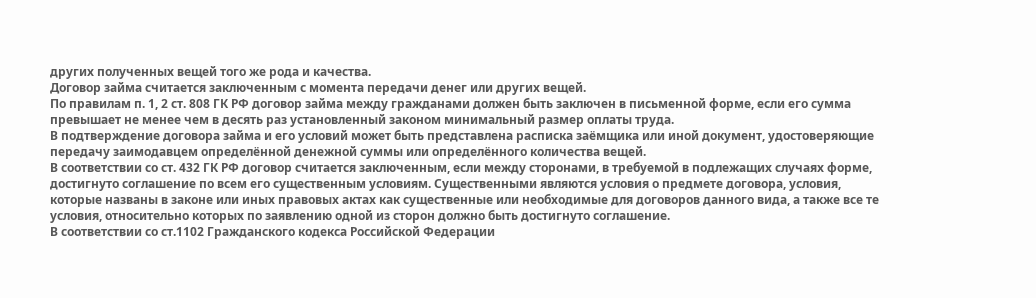других полученных вещей того же рода и качества.
Договор займа считается заключенным с момента передачи денег или других вещей.
По правилам п. 1, 2 ст. 808 ГК РФ договор займа между гражданами должен быть заключен в письменной форме, если его сумма превышает не менее чем в десять раз установленный законом минимальный размер оплаты труда.
В подтверждение договора займа и его условий может быть представлена расписка заёмщика или иной документ, удостоверяющие передачу заимодавцем определённой денежной суммы или определённого количества вещей.
В соответствии со ст. 432 ГК РФ договор считается заключенным, если между сторонами, в требуемой в подлежащих случаях форме, достигнуто соглашение по всем его существенным условиям. Существенными являются условия о предмете договора, условия, которые названы в законе или иных правовых актах как существенные или необходимые для договоров данного вида, а также все те условия, относительно которых по заявлению одной из сторон должно быть достигнуто соглашение.
В соответствии со ст.1102 Гражданского кодекса Российской Федерации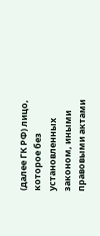(далее ГК РФ) лицо, которое без установленных законом, иными правовыми актами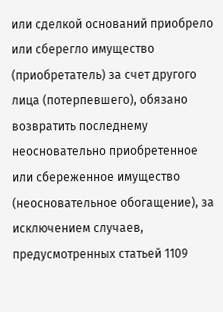или сделкой оснований приобрело или сберегло имущество (приобретатель) за счет другого лица (потерпевшего), обязано возвратить последнему неосновательно приобретенное или сбереженное имущество (неосновательное обогащение), за исключением случаев, предусмотренных статьей 1109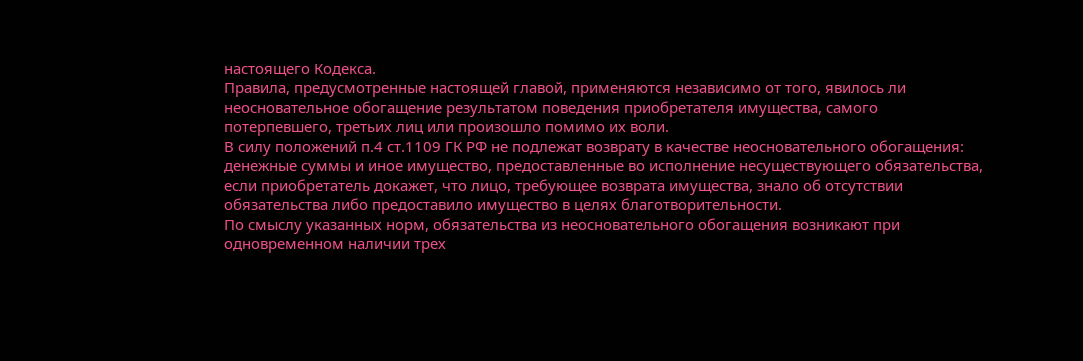настоящего Кодекса.
Правила, предусмотренные настоящей главой, применяются независимо от того, явилось ли неосновательное обогащение результатом поведения приобретателя имущества, самого потерпевшего, третьих лиц или произошло помимо их воли.
В силу положений п.4 ст.1109 ГК РФ не подлежат возврату в качестве неосновательного обогащения: денежные суммы и иное имущество, предоставленные во исполнение несуществующего обязательства, если приобретатель докажет, что лицо, требующее возврата имущества, знало об отсутствии обязательства либо предоставило имущество в целях благотворительности.
По смыслу указанных норм, обязательства из неосновательного обогащения возникают при одновременном наличии трех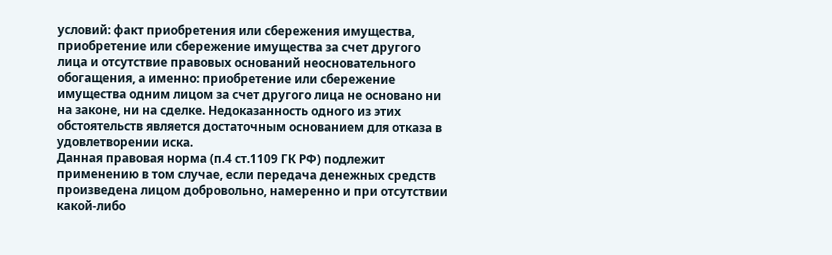условий: факт приобретения или сбережения имущества, приобретение или сбережение имущества за счет другого лица и отсутствие правовых оснований неосновательного обогащения, а именно: приобретение или сбережение имущества одним лицом за счет другого лица не основано ни на законе, ни на сделке. Недоказанность одного из этих обстоятельств является достаточным основанием для отказа в удовлетворении иска.
Данная правовая норма (п.4 ст.1109 ГК РФ) подлежит применению в том случае, если передача денежных средств произведена лицом добровольно, намеренно и при отсутствии какой-либо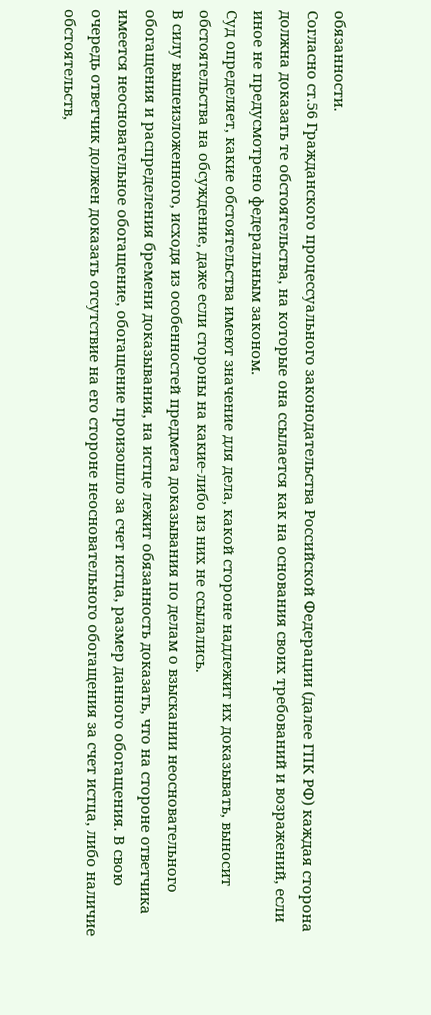обязанности.
Согласно ст.56 Гражданского процессуального законодательства Российской Федерации (далее ГПК РФ) каждая сторона должна доказать те обстоятельства, на которые она ссылается как на основания своих требований и возражений, если иное не предусмотрено федеральным законом.
Суд определяет, какие обстоятельства имеют значение для дела, какой стороне надлежит их доказывать, выносит обстоятельства на обсуждение, даже если стороны на какие-либо из них не ссылались.
В силу вышеизложенного, исходя из особенностей предмета доказывания по делам о взыскании неосновательного обогащения и распределения бремени доказывания, на истце лежит обязанность доказать, что на стороне ответчика имеется неосновательное обогащение, обогащение произошло за счет истца, размер данного обогащения. В свою очередь ответчик должен доказать отсутствие на его стороне неосновательного обогащения за счет истца, либо наличие обстоятельств,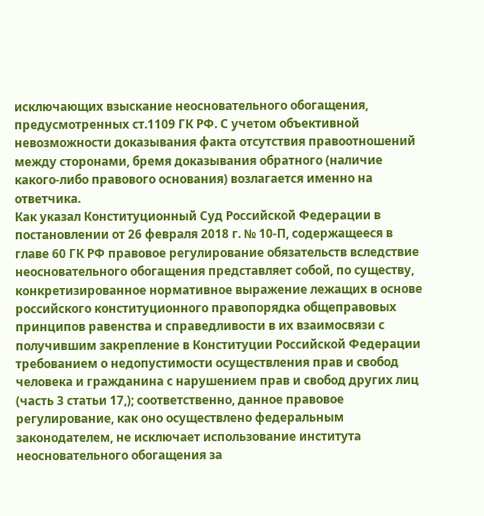исключающих взыскание неосновательного обогащения, предусмотренных ст.1109 ГК РФ. С учетом объективной невозможности доказывания факта отсутствия правоотношений между сторонами, бремя доказывания обратного (наличие какого-либо правового основания) возлагается именно на ответчика.
Как указал Конституционный Суд Российской Федерации в постановлении от 26 февраля 2018 г. № 10-П, содержащееся в главе 60 ГК РФ правовое регулирование обязательств вследствие неосновательного обогащения представляет собой, по существу, конкретизированное нормативное выражение лежащих в основе российского конституционного правопорядка общеправовых принципов равенства и справедливости в их взаимосвязи с получившим закрепление в Конституции Российской Федерации требованием о недопустимости осуществления прав и свобод человека и гражданина с нарушением прав и свобод других лиц (часть 3 статьи 17,); соответственно, данное правовое регулирование, как оно осуществлено федеральным законодателем, не исключает использование института неосновательного обогащения за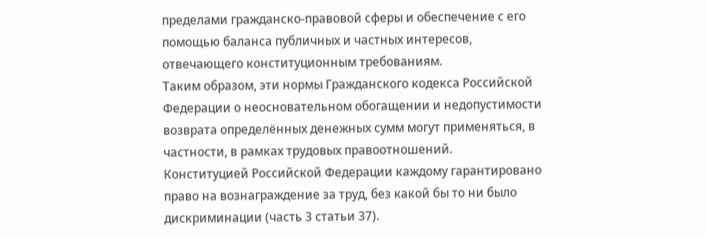пределами гражданско-правовой сферы и обеспечение с его помощью баланса публичных и частных интересов, отвечающего конституционным требованиям.
Таким образом, эти нормы Гражданского кодекса Российской Федерации о неосновательном обогащении и недопустимости возврата определённых денежных сумм могут применяться, в частности, в рамках трудовых правоотношений.
Конституцией Российской Федерации каждому гарантировано право на вознаграждение за труд, без какой бы то ни было дискриминации (часть 3 статьи 37).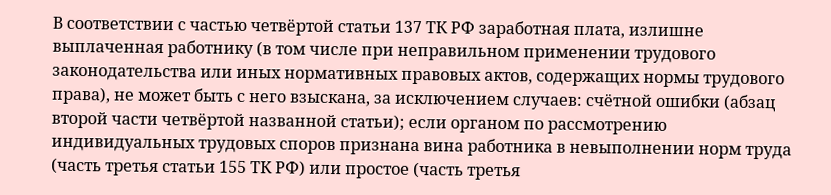В соответствии с частью четвёртой статьи 137 ТК РФ заработная плата, излишне выплаченная работнику (в том числе при неправильном применении трудового законодательства или иных нормативных правовых актов, содержащих нормы трудового права), не может быть с него взыскана, за исключением случаев: счётной ошибки (абзац второй части четвёртой названной статьи); если органом по рассмотрению индивидуальных трудовых споров признана вина работника в невыполнении норм труда (часть третья статьи 155 ТК РФ) или простое (часть третья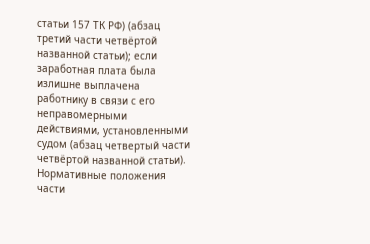статьи 157 ТК РФ) (абзац третий части четвёртой названной статьи); если заработная плата была излишне выплачена работнику в связи с его неправомерными действиями, установленными судом (абзац четвертый части четвёртой названной статьи).
Нормативные положения части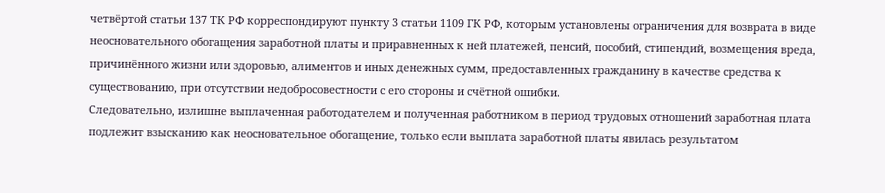четвёртой статьи 137 ТК РФ корреспондируют пункту 3 статьи 1109 ГК РФ, которым установлены ограничения для возврата в виде неосновательного обогащения заработной платы и приравненных к ней платежей, пенсий, пособий, стипендий, возмещения вреда, причинённого жизни или здоровью, алиментов и иных денежных сумм, предоставленных гражданину в качестве средства к существованию, при отсутствии недобросовестности с его стороны и счётной ошибки.
Следовательно, излишне выплаченная работодателем и полученная работником в период трудовых отношений заработная плата подлежит взысканию как неосновательное обогащение, только если выплата заработной платы явилась результатом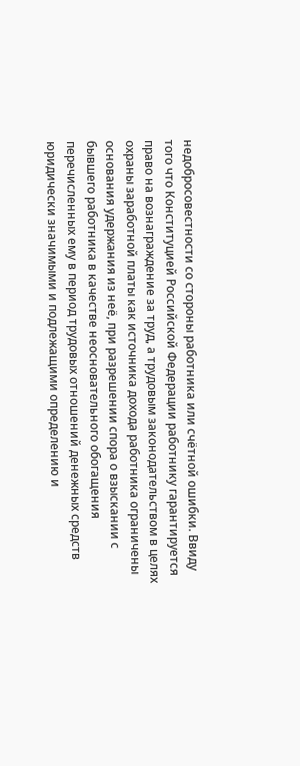недобросовестности со стороны работника или счётной ошибки. Ввиду того что Конституцией Российской Федерации работнику гарантируется право на вознаграждение за труд, а трудовым законодательством в целях охраны заработной платы как источника дохода работника ограничены основания удержания из неё, при разрешении спора о взыскании с бывшего работника в качестве неосновательного обогащения перечисленных ему в период трудовых отношений денежных средств юридически значимыми и подлежащими определению и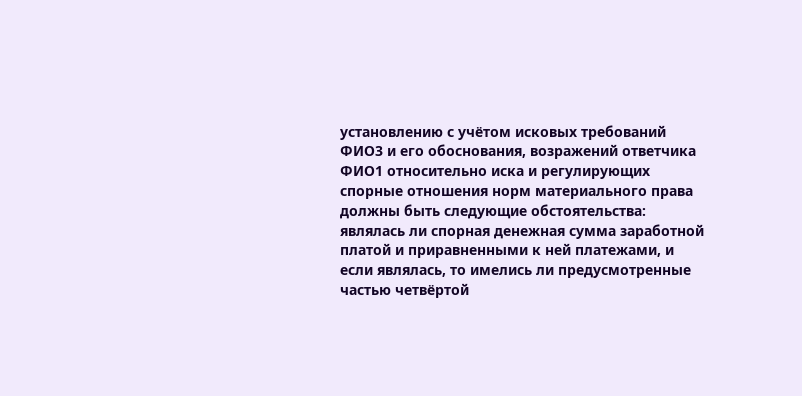установлению с учётом исковых требований ФИО3 и его обоснования, возражений ответчика ФИО1 относительно иска и регулирующих спорные отношения норм материального права должны быть следующие обстоятельства: являлась ли спорная денежная сумма заработной платой и приравненными к ней платежами, и если являлась, то имелись ли предусмотренные частью четвёртой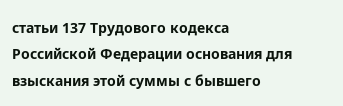статьи 137 Трудового кодекса Российской Федерации основания для взыскания этой суммы с бывшего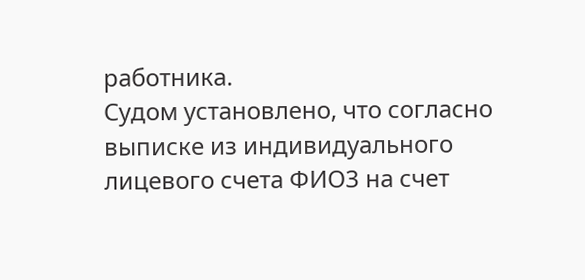работника.
Судом установлено, что согласно выписке из индивидуального лицевого счета ФИО3 на счет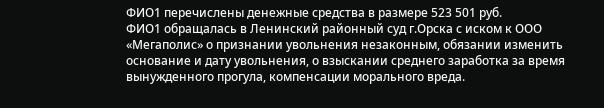ФИО1 перечислены денежные средства в размере 523 501 руб.
ФИО1 обращалась в Ленинский районный суд г.Орска с иском к ООО «Мегаполис» о признании увольнения незаконным, обязании изменить основание и дату увольнения, о взыскании среднего заработка за время вынужденного прогула, компенсации морального вреда.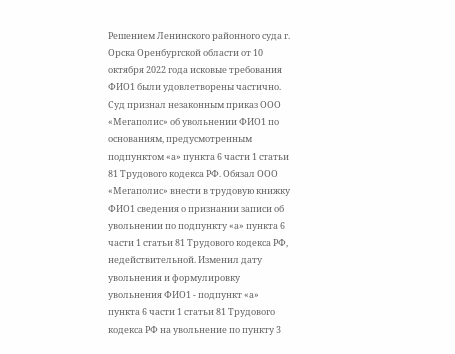Решением Ленинского районного суда г. Орска Оренбургской области от 10 октября 2022 года исковые требования ФИО1 были удовлетворены частично. Суд признал незаконным приказ ООО «Мегаполис» об увольнении ФИО1 по основаниям, предусмотренным подпунктом «а» пункта 6 части 1 статьи 81 Трудового кодекса РФ. Обязал ООО «Мегаполис» внести в трудовую книжку ФИО1 сведения о признании записи об увольнении по подпункту «а» пункта 6 части 1 статьи 81 Трудового кодекса РФ, недействительной. Изменил дату увольнения и формулировку увольнения ФИО1 - подпункт «а» пункта 6 части 1 статьи 81 Трудового кодекса РФ на увольнение по пункту 3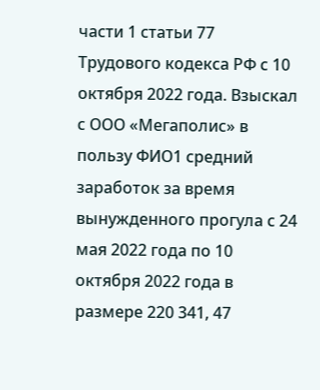части 1 статьи 77 Трудового кодекса РФ с 10 октября 2022 года. Взыскал с ООО «Мегаполис» в пользу ФИО1 средний заработок за время вынужденного прогула с 24 мая 2022 года по 10 октября 2022 года в размере 220 341, 47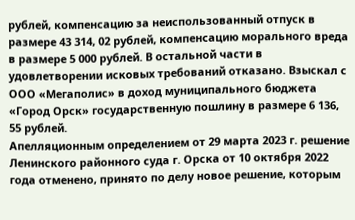рублей, компенсацию за неиспользованный отпуск в размере 43 314, 02 рублей, компенсацию морального вреда в размере 5 000 рублей. В остальной части в удовлетворении исковых требований отказано. Взыскал с ООО «Мегаполис» в доход муниципального бюджета «Город Орск» государственную пошлину в размере 6 136, 55 рублей.
Апелляционным определением от 29 марта 2023 г. решение Ленинского районного суда г. Орска от 10 октября 2022 года отменено, принято по делу новое решение, которым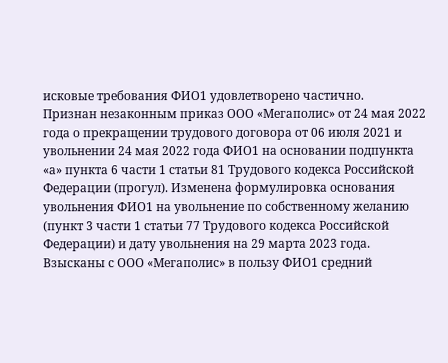исковые требования ФИО1 удовлетворено частично.
Признан незаконным приказ ООО «Мегаполис» от 24 мая 2022 года о прекращении трудового договора от 06 июля 2021 и увольнении 24 мая 2022 года ФИО1 на основании подпункта «а» пункта 6 части 1 статьи 81 Трудового кодекса Российской Федерации (прогул). Изменена формулировка основания увольнения ФИО1 на увольнение по собственному желанию (пункт 3 части 1 статьи 77 Трудового кодекса Российской Федерации) и дату увольнения на 29 марта 2023 года. Взысканы с ООО «Мегаполис» в пользу ФИО1 средний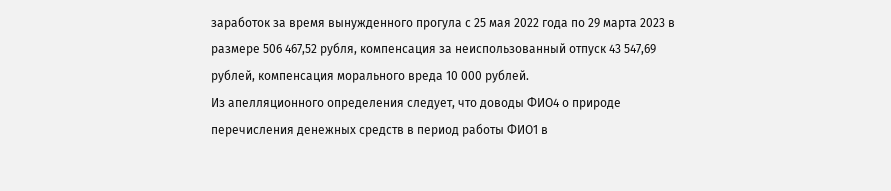заработок за время вынужденного прогула с 25 мая 2022 года по 29 марта 2023 в размере 506 467,52 рубля, компенсация за неиспользованный отпуск 43 547,69 рублей, компенсация морального вреда 10 000 рублей.
Из апелляционного определения следует, что доводы ФИО4 о природе перечисления денежных средств в период работы ФИО1 в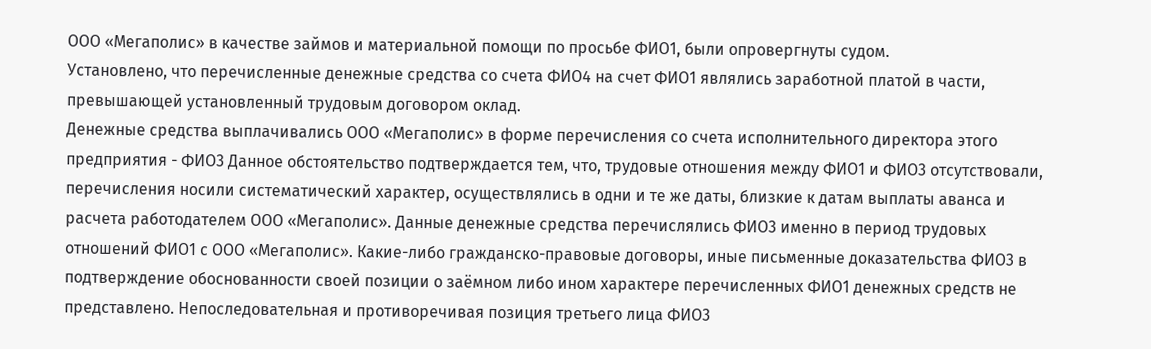ООО «Мегаполис» в качестве займов и материальной помощи по просьбе ФИО1, были опровергнуты судом.
Установлено, что перечисленные денежные средства со счета ФИО4 на счет ФИО1 являлись заработной платой в части, превышающей установленный трудовым договором оклад.
Денежные средства выплачивались ООО «Мегаполис» в форме перечисления со счета исполнительного директора этого предприятия - ФИО3 Данное обстоятельство подтверждается тем, что, трудовые отношения между ФИО1 и ФИО3 отсутствовали, перечисления носили систематический характер, осуществлялись в одни и те же даты, близкие к датам выплаты аванса и расчета работодателем ООО «Мегаполис». Данные денежные средства перечислялись ФИО3 именно в период трудовых отношений ФИО1 с ООО «Мегаполис». Какие-либо гражданско-правовые договоры, иные письменные доказательства ФИО3 в подтверждение обоснованности своей позиции о заёмном либо ином характере перечисленных ФИО1 денежных средств не представлено. Непоследовательная и противоречивая позиция третьего лица ФИО3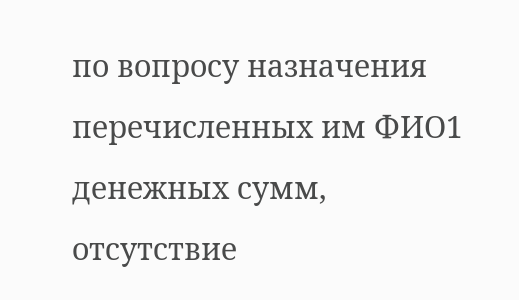по вопросу назначения перечисленных им ФИО1 денежных сумм, отсутствие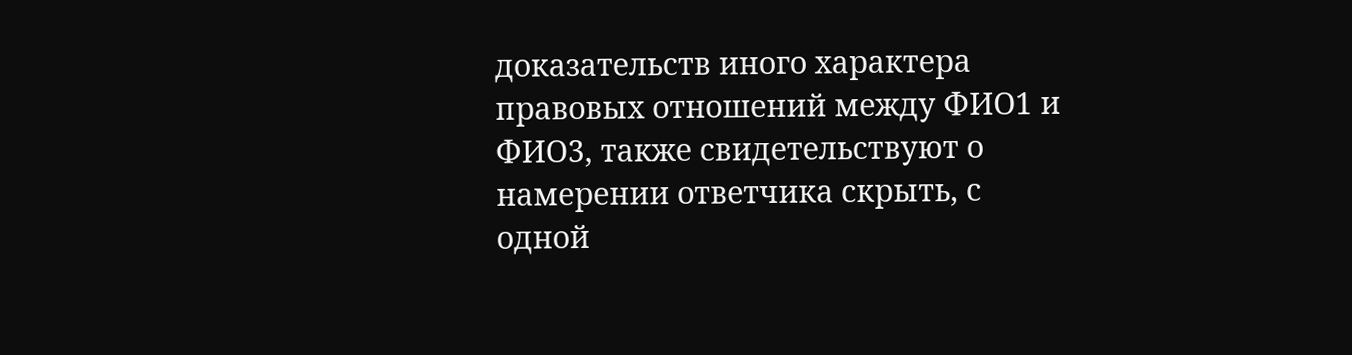доказательств иного характера правовых отношений между ФИО1 и ФИО3, также свидетельствуют о намерении ответчика скрыть, с одной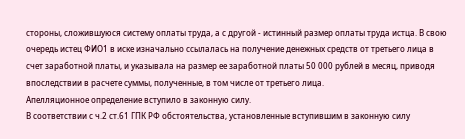стороны, сложившуюся систему оплаты труда, а с другой - истинный размер оплаты труда истца. В свою очередь истец ФИО1 в иске изначально ссылалась на получение денежных средств от третьего лица в счет заработной платы, и указывала на размер ее заработной платы 50 000 рублей в месяц, приводя впоследствии в расчете суммы, полученные, в том числе от третьего лица.
Апелляционное определение вступило в законную силу.
В соответствии с ч.2 ст.61 ГПК РФ обстоятельства, установленные вступившим в законную силу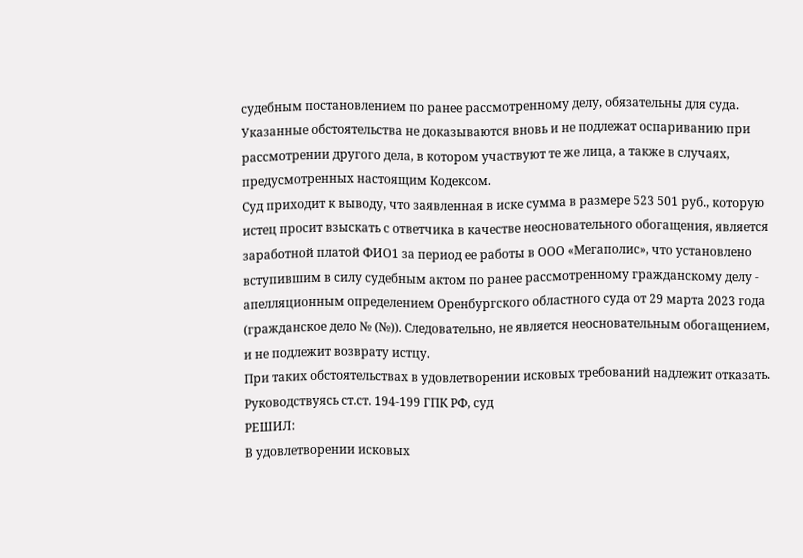судебным постановлением по ранее рассмотренному делу, обязательны для суда. Указанные обстоятельства не доказываются вновь и не подлежат оспариванию при рассмотрении другого дела, в котором участвуют те же лица, а также в случаях, предусмотренных настоящим Кодексом.
Суд приходит к выводу, что заявленная в иске сумма в размере 523 501 руб., которую истец просит взыскать с ответчика в качестве неосновательного обогащения, является заработной платой ФИО1 за период ее работы в ООО «Мегаполис», что установлено вступившим в силу судебным актом по ранее рассмотренному гражданскому делу - апелляционным определением Оренбургского областного суда от 29 марта 2023 года (гражданское дело № (№)). Следовательно, не является неосновательным обогащением, и не подлежит возврату истцу.
При таких обстоятельствах в удовлетворении исковых требований надлежит отказать.
Руководствуясь ст.ст. 194-199 ГПК РФ, суд
РЕШИЛ:
В удовлетворении исковых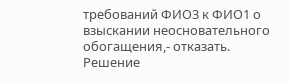требований ФИО3 к ФИО1 о взыскании неосновательного обогащения,- отказать.
Решение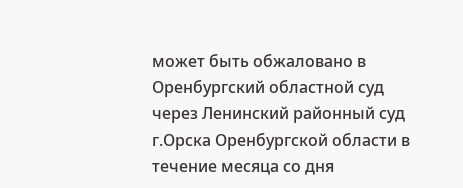может быть обжаловано в Оренбургский областной суд через Ленинский районный суд г.Орска Оренбургской области в течение месяца со дня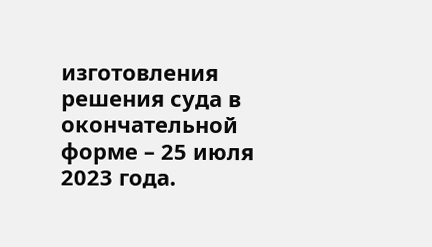изготовления решения суда в окончательной форме – 25 июля 2023 года.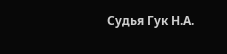Судья Гук Н.А.